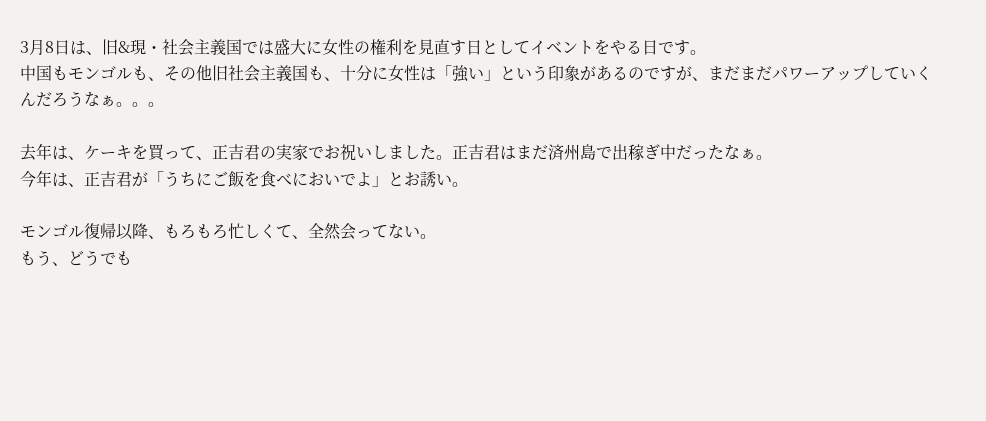3月8日は、旧&現・社会主義国では盛大に女性の権利を見直す日としてイベントをやる日です。
中国もモンゴルも、その他旧社会主義国も、十分に女性は「強い」という印象があるのですが、まだまだパワーアップしていくんだろうなぁ。。。

去年は、ケーキを買って、正吉君の実家でお祝いしました。正吉君はまだ済州島で出稼ぎ中だったなぁ。
今年は、正吉君が「うちにご飯を食べにおいでよ」とお誘い。

モンゴル復帰以降、もろもろ忙しくて、全然会ってない。
もう、どうでも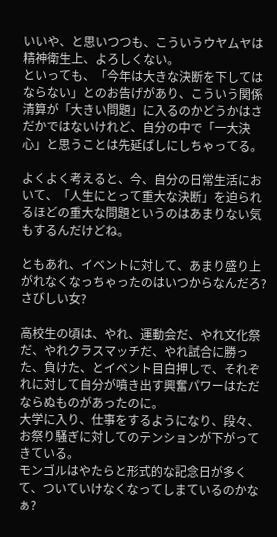いいや、と思いつつも、こういうウヤムヤは精神衛生上、よろしくない。
といっても、「今年は大きな決断を下してはならない」とのお告げがあり、こういう関係清算が「大きい問題」に入るのかどうかはさだかではないけれど、自分の中で「一大決心」と思うことは先延ばしにしちゃってる。

よくよく考えると、今、自分の日常生活において、「人生にとって重大な決断」を迫られるほどの重大な問題というのはあまりない気もするんだけどね。

ともあれ、イベントに対して、あまり盛り上がれなくなっちゃったのはいつからなんだろ?
さびしい女?

高校生の頃は、やれ、運動会だ、やれ文化祭だ、やれクラスマッチだ、やれ試合に勝った、負けた、とイベント目白押しで、それぞれに対して自分が噴き出す興奮パワーはただならぬものがあったのに。
大学に入り、仕事をするようになり、段々、お祭り騒ぎに対してのテンションが下がってきている。
モンゴルはやたらと形式的な記念日が多くて、ついていけなくなってしまているのかなぁ?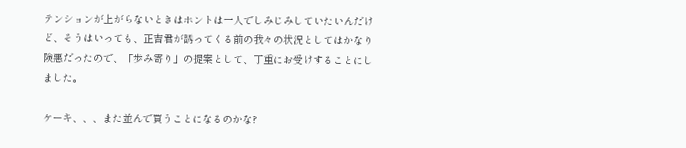テンションが上がらないときはホントは一人でしみじみしていたいんだけど、そうはいっても、正吉君が誘ってくる前の我々の状況としてはかなり険悪だったので、「歩み寄り」の提案として、丁重にお受けすることにしました。

ケーキ、、、また並んで買うことになるのかな?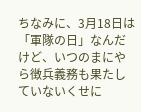ちなみに、3月18日は「軍隊の日」なんだけど、いつのまにやら徴兵義務も果たしていないくせに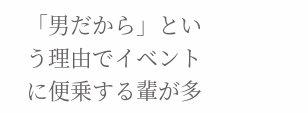「男だから」という理由でイベントに便乗する輩が多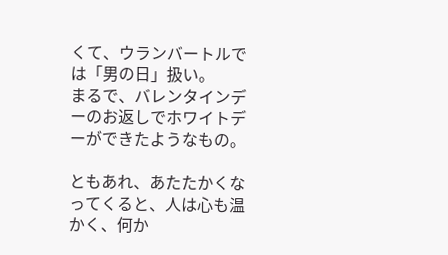くて、ウランバートルでは「男の日」扱い。
まるで、バレンタインデーのお返しでホワイトデーができたようなもの。

ともあれ、あたたかくなってくると、人は心も温かく、何か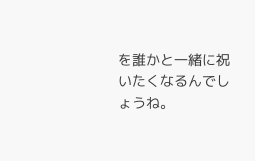を誰かと一緒に祝いたくなるんでしょうね。